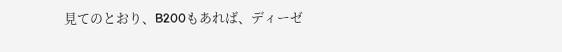見てのとおり、B200もあれば、ディーゼ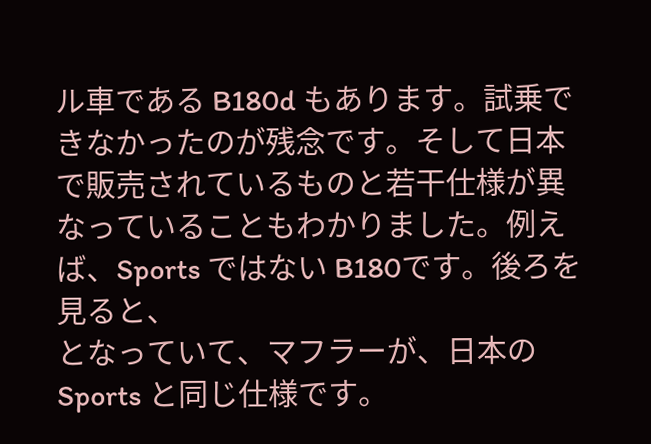ル車である B180d もあります。試乗できなかったのが残念です。そして日本で販売されているものと若干仕様が異なっていることもわかりました。例えば、Sports ではない B180です。後ろを見ると、
となっていて、マフラーが、日本の Sports と同じ仕様です。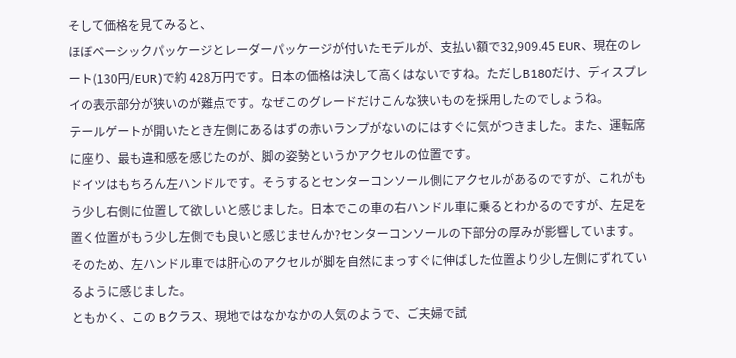そして価格を見てみると、
ほぼベーシックパッケージとレーダーパッケージが付いたモデルが、支払い額で32,909.45 EUR、現在のレート(130円/EUR)で約 428万円です。日本の価格は決して高くはないですね。ただしB180だけ、ディスプレイの表示部分が狭いのが難点です。なぜこのグレードだけこんな狭いものを採用したのでしょうね。
テールゲートが開いたとき左側にあるはずの赤いランプがないのにはすぐに気がつきました。また、運転席に座り、最も違和感を感じたのが、脚の姿勢というかアクセルの位置です。
ドイツはもちろん左ハンドルです。そうするとセンターコンソール側にアクセルがあるのですが、これがもう少し右側に位置して欲しいと感じました。日本でこの車の右ハンドル車に乗るとわかるのですが、左足を置く位置がもう少し左側でも良いと感じませんか?センターコンソールの下部分の厚みが影響しています。そのため、左ハンドル車では肝心のアクセルが脚を自然にまっすぐに伸ばした位置より少し左側にずれているように感じました。
ともかく、この Bクラス、現地ではなかなかの人気のようで、ご夫婦で試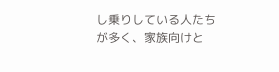し乗りしている人たちが多く、家族向けと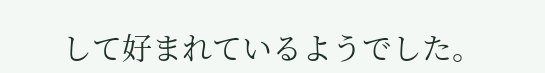して好まれているようでした。